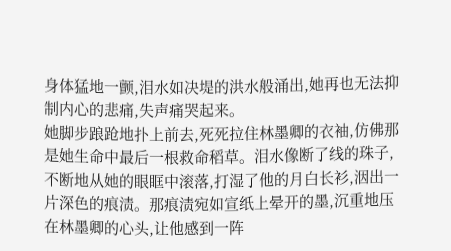身体猛地一颤,泪水如决堤的洪水般涌出,她再也无法抑制内心的悲痛,失声痛哭起来。
她脚步踉跄地扑上前去,死死拉住林墨卿的衣袖,仿佛那是她生命中最后一根救命稻草。泪水像断了线的珠子,不断地从她的眼眶中滚落,打湿了他的月白长衫,洇出一片深色的痕渍。那痕渍宛如宣纸上晕开的墨,沉重地压在林墨卿的心头,让他感到一阵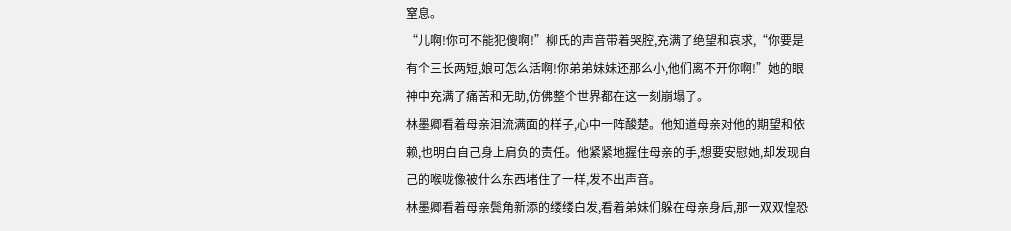窒息。
“儿啊!你可不能犯傻啊!”柳氏的声音带着哭腔,充满了绝望和哀求,“你要是有个三长两短,娘可怎么活啊!你弟弟妹妹还那么小,他们离不开你啊!”她的眼神中充满了痛苦和无助,仿佛整个世界都在这一刻崩塌了。
林墨卿看着母亲泪流满面的样子,心中一阵酸楚。他知道母亲对他的期望和依赖,也明白自己身上肩负的责任。他紧紧地握住母亲的手,想要安慰她,却发现自己的喉咙像被什么东西堵住了一样,发不出声音。
林墨卿看着母亲鬓角新添的缕缕白发,看着弟妹们躲在母亲身后,那一双双惶恐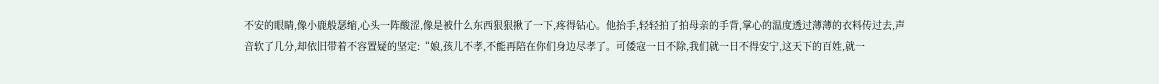不安的眼睛,像小鹿般瑟缩,心头一阵酸涩,像是被什么东西狠狠揪了一下,疼得钻心。他抬手,轻轻拍了拍母亲的手背,掌心的温度透过薄薄的衣料传过去,声音软了几分,却依旧带着不容置疑的坚定:“娘,孩儿不孝,不能再陪在你们身边尽孝了。可倭寇一日不除,我们就一日不得安宁,这天下的百姓,就一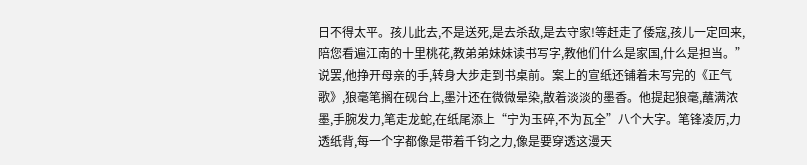日不得太平。孩儿此去,不是送死,是去杀敌,是去守家!等赶走了倭寇,孩儿一定回来,陪您看遍江南的十里桃花,教弟弟妹妹读书写字,教他们什么是家国,什么是担当。”
说罢,他挣开母亲的手,转身大步走到书桌前。案上的宣纸还铺着未写完的《正气歌》,狼毫笔搁在砚台上,墨汁还在微微晕染,散着淡淡的墨香。他提起狼毫,蘸满浓墨,手腕发力,笔走龙蛇,在纸尾添上“宁为玉碎,不为瓦全”八个大字。笔锋凌厉,力透纸背,每一个字都像是带着千钧之力,像是要穿透这漫天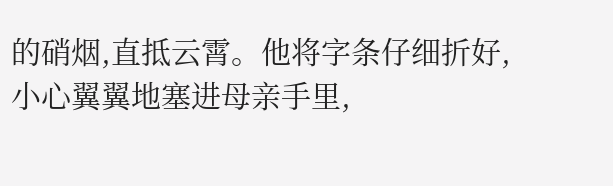的硝烟,直抵云霄。他将字条仔细折好,小心翼翼地塞进母亲手里,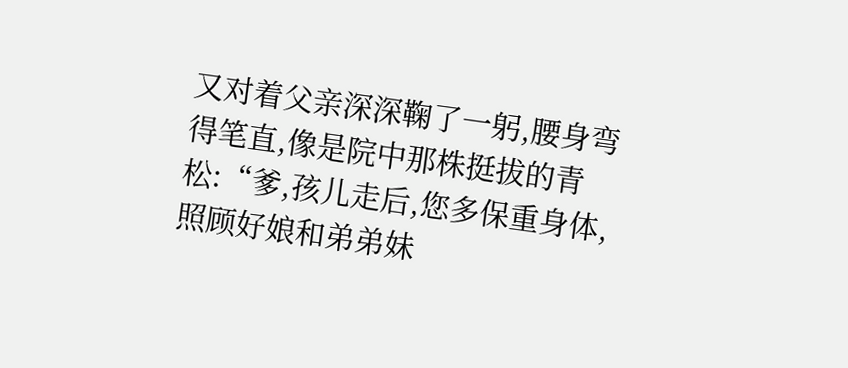又对着父亲深深鞠了一躬,腰身弯得笔直,像是院中那株挺拔的青松:“爹,孩儿走后,您多保重身体,照顾好娘和弟弟妹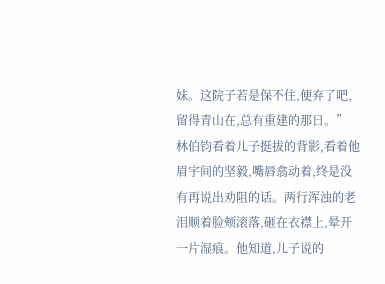妹。这院子若是保不住,便弃了吧,留得青山在,总有重建的那日。”
林伯钧看着儿子挺拔的背影,看着他眉宇间的坚毅,嘴唇翕动着,终是没有再说出劝阻的话。两行浑浊的老泪顺着脸颊滚落,砸在衣襟上,晕开一片湿痕。他知道,儿子说的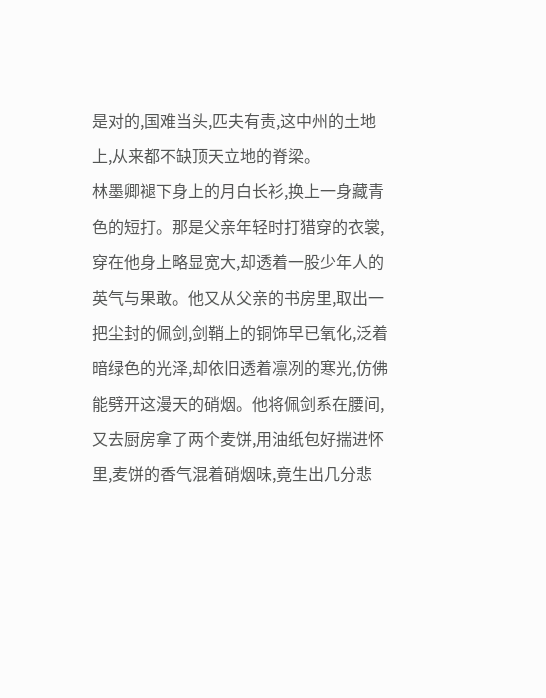是对的,国难当头,匹夫有责,这中州的土地上,从来都不缺顶天立地的脊梁。
林墨卿褪下身上的月白长衫,换上一身藏青色的短打。那是父亲年轻时打猎穿的衣裳,穿在他身上略显宽大,却透着一股少年人的英气与果敢。他又从父亲的书房里,取出一把尘封的佩剑,剑鞘上的铜饰早已氧化,泛着暗绿色的光泽,却依旧透着凛冽的寒光,仿佛能劈开这漫天的硝烟。他将佩剑系在腰间,又去厨房拿了两个麦饼,用油纸包好揣进怀里,麦饼的香气混着硝烟味,竟生出几分悲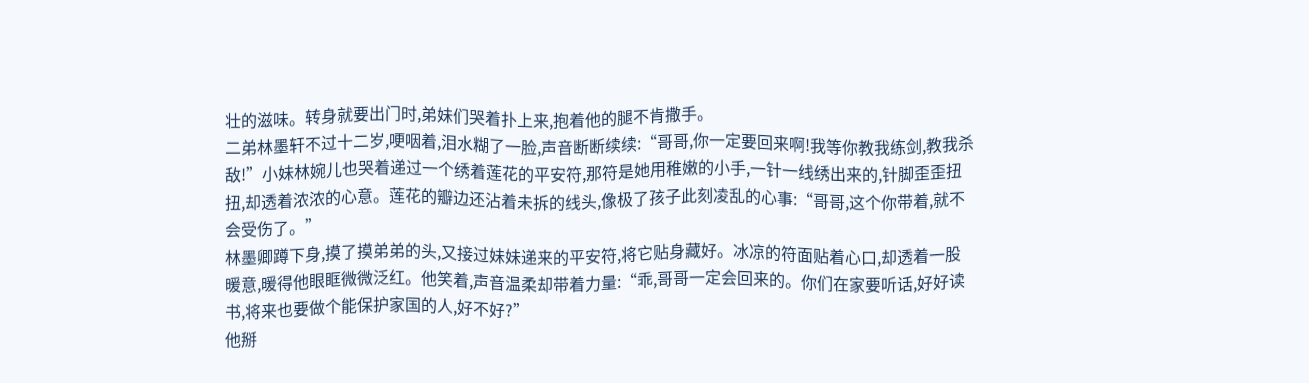壮的滋味。转身就要出门时,弟妹们哭着扑上来,抱着他的腿不肯撒手。
二弟林墨轩不过十二岁,哽咽着,泪水糊了一脸,声音断断续续:“哥哥,你一定要回来啊!我等你教我练剑,教我杀敌!”小妹林婉儿也哭着递过一个绣着莲花的平安符,那符是她用稚嫩的小手,一针一线绣出来的,针脚歪歪扭扭,却透着浓浓的心意。莲花的瓣边还沾着未拆的线头,像极了孩子此刻凌乱的心事:“哥哥,这个你带着,就不会受伤了。”
林墨卿蹲下身,摸了摸弟弟的头,又接过妹妹递来的平安符,将它贴身藏好。冰凉的符面贴着心口,却透着一股暖意,暖得他眼眶微微泛红。他笑着,声音温柔却带着力量:“乖,哥哥一定会回来的。你们在家要听话,好好读书,将来也要做个能保护家国的人,好不好?”
他掰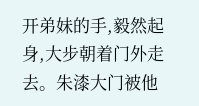开弟妹的手,毅然起身,大步朝着门外走去。朱漆大门被他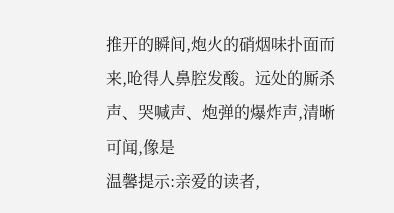推开的瞬间,炮火的硝烟味扑面而来,呛得人鼻腔发酸。远处的厮杀声、哭喊声、炮弹的爆炸声,清晰可闻,像是
温馨提示:亲爱的读者,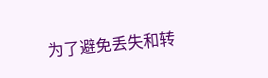为了避免丢失和转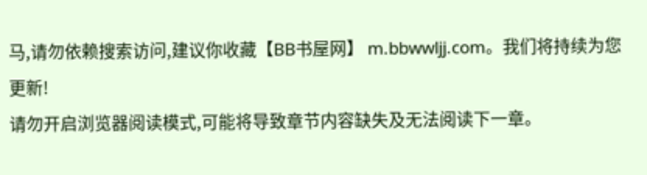马,请勿依赖搜索访问,建议你收藏【BB书屋网】 m.bbwwljj.com。我们将持续为您更新!
请勿开启浏览器阅读模式,可能将导致章节内容缺失及无法阅读下一章。